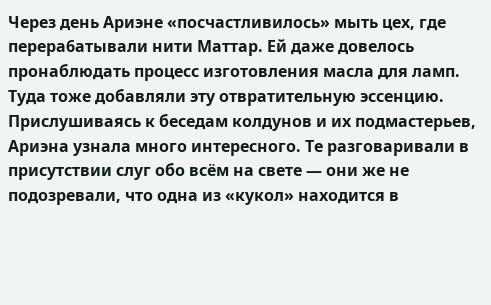Через день Ариэне «посчастливилось» мыть цех, где перера6атывали нити Маттар. Ей даже довелось пронаблюдать процесс изготовления масла для ламп. Туда тоже добавляли эту отвратительную эссенцию. Прислушиваясь к беседам колдунов и их подмастерьев, Ариэна узнала много интересного. Те разговаривали в присутствии слуг обо всём на свете — они же не подозревали, что одна из «кукол» находится в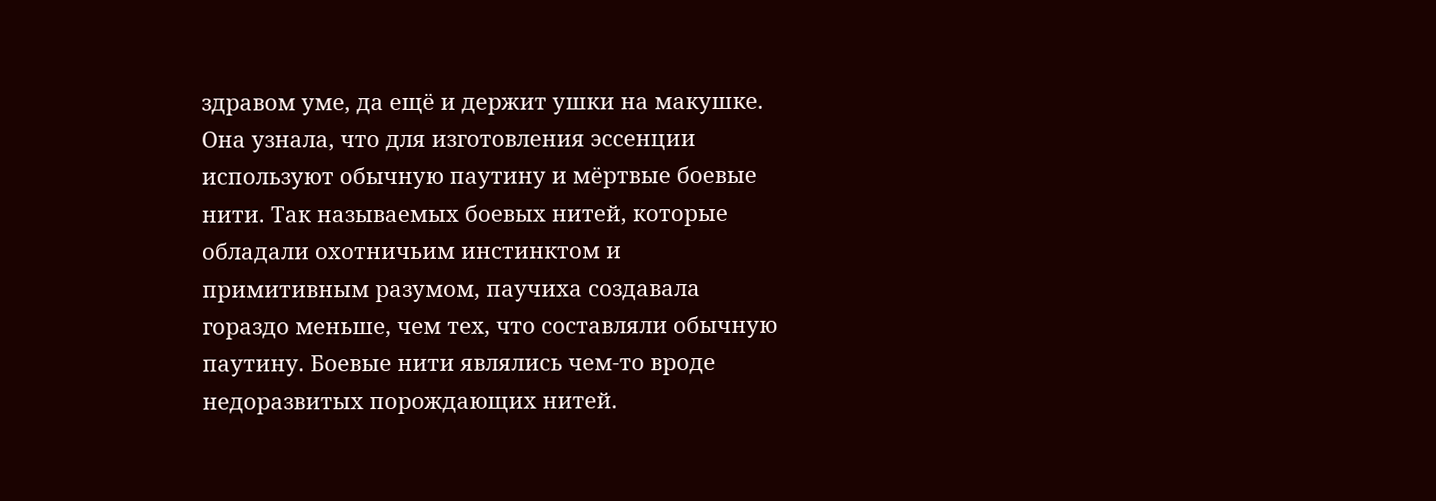здравом уме, да ещё и держит ушки на макушке. Она узнала, что для изготовления эссенции используют обычную паутину и мёртвые боевые нити. Так называемых боевых нитей, которые обладали охотничьим инстинктом и примитивным разумом, паучиха создавала гораздо меньше, чем тех, что составляли обычную паутину. Боевые нити являлись чем-то вроде недоразвитых порождающих нитей.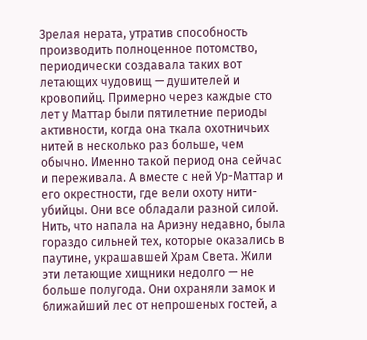Зрелая нерата, утратив способность производить полноценное потомство, периодически создавала таких вот летающих чудовищ — душителей и кровопийц. Примерно через каждые сто лет у Маттар были пятилетние периоды активности, когда она ткала охотничьих нитей в несколько раз больше, чем обычно. Именно такой период она сейчас и переживала. А вместе с ней Ур-Маттар и его окрестности, где вели охоту нити-убийцы. Они все обладали разной силой. Нить, что напала на Ариэну недавно, была гораздо сильней тех, которые оказались в паутине, украшавшей Храм Света. Жили эти летающие хищники недолго — не больше полугода. Они охраняли замок и 6лижайший лес от непрошеных гостей, а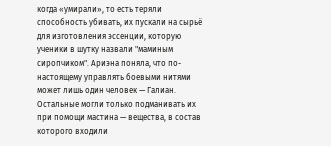когда «умирали», то есть теряли способность убивать, их пускали на сырьё для изготовления эссенции, которую ученики в шутку назвали "маминым сиропчиком". Ариэна поняла, что по-настоящему управлять боевыми нитями может лишь один человек — Галиан. Остальные могли только подманивать их при помощи мастина — вещества, в состав которого входили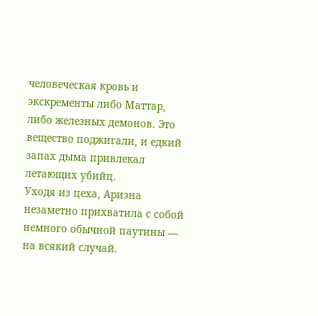человеческая кровь и экскременты либо Маттap, либо железных демонов. Это вещество поджигали, и едкий запах дыма привлекал летающих убийц.
Уходя из цеха, Ариэна незаметно прихватила с собой немного обычной паутины — на всякий случай.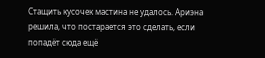Стащить кусочек мастина не удалось. Ариэна решила, что постарается это сделать, если попадёт сюда ещё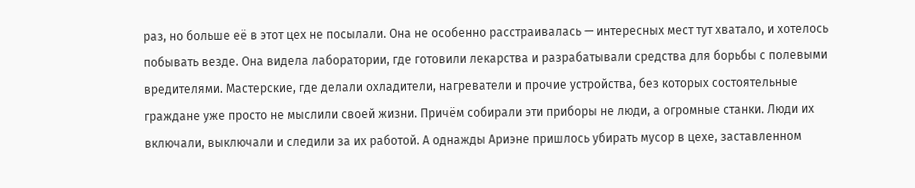раз, но больше её в этот цех не посылали. Она не особенно расстраивалась — интересных мест тут хватало, и хотелось побывать везде. Она видела лаборатории, где готовили лекарства и разрабатывали средства для борьбы с полевыми вредителями. Мастерские, где делали охладители, нагреватели и прочие устройства, без которых состоятельные граждане уже просто не мыслили своей жизни. Причём собирали эти приборы не люди, а огромные станки. Люди их включали, выключали и следили за их работой. А однажды Ариэне пришлось убирать мусор в цехе, заставленном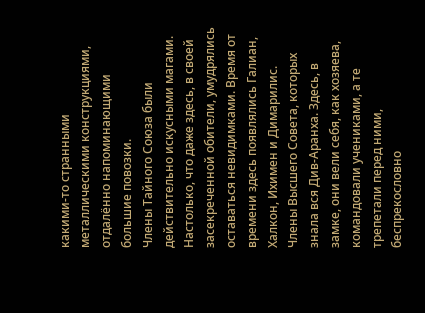какими-то странными металлическими конструкциями, отдалённо напоминающими большие повозки.
Члены Тайного Союза были действительно искусными магами. Настолько, что даже здесь, в своей засекреченной обители, умудрялись оставаться невидимками. Время от времени здесь появлялись Галиан, Халкон, Ихимен и Димарилис. Члены Высшего Совета, которых знала вся Див-Аранха. Здесь, в замке, они вели себя, как хозяева, командовали учениками, а те трепетали перед ними, беспрекословно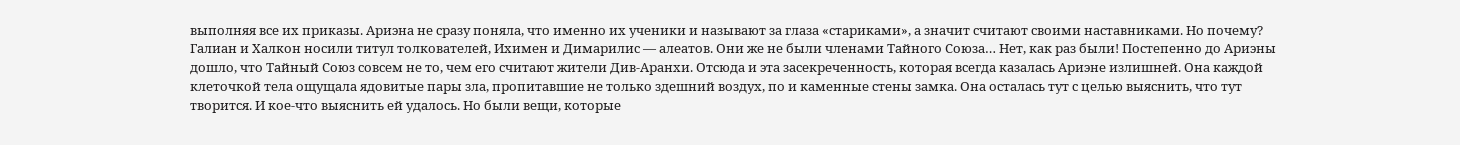выполняя все их приказы. Ариэна не сразу поняла, что именно их ученики и называют за глаза «стариками», а значит считают своими наставниками. Но почему? Галиан и Халкон носили титул толкователей, Ихимен и Димарилис — алеатов. Они же не были членами Тайного Союза… Нет, как раз были! Постепенно до Ариэны дошло, что Тайный Союз совсем не то, чем его считают жители Див-Аранхи. Отсюда и эта засекреченность, которая всегда казалась Ариэне излишней. Она каждой клеточкой тела ощущала ядовитые пары зла, пропитавшие не только здешний воздух, по и каменные стены замка. Она осталась тут с целью выяснить, что тут творится. И кое-что выяснить ей удалось. Но были вещи, которые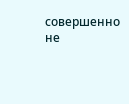совершенно не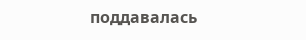поддавалась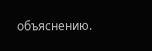объяснению.